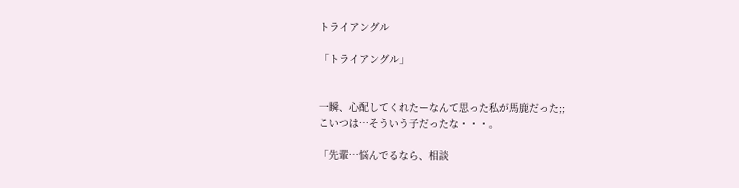トライアングル

「トライアングル」


一瞬、心配してくれたーなんて思った私が馬鹿だった;;
こいつは…そういう子だったな・・・。

「先輩…悩んでるなら、相談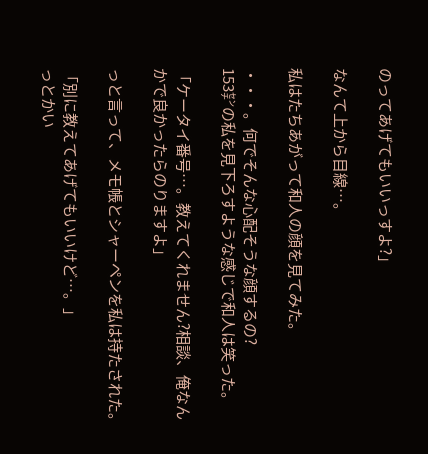のってあげてもいいっすよ?」

なんて上から目線…。

私はたちあがって和人の顔を見てみた。

・・・。何でそんな心配そうな顔するの?
153㌢の私を見下ろすような感じで和人は笑った。

「ケータイ番号…。教えてくれません?相談、俺なんかで良かったらのりますよ」

っと言って、メモ帳とシャーペンを私は持たされた。

「別に教えてあげてもいいけど…。」
っとかい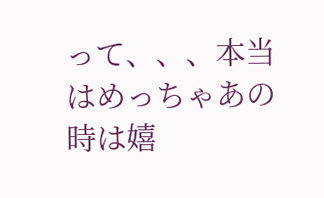って、、、本当はめっちゃあの時は嬉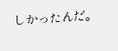しかったんだ。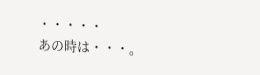・・・・・
あの時は・・・。